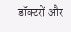डॉक्टरों और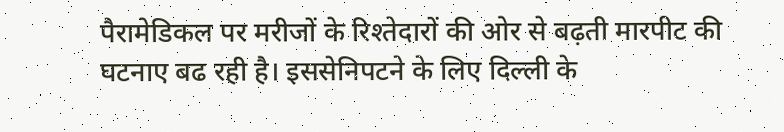पैरामेडिकल पर मरीजों के रिश्तेदारों की ओर से बढ़ती मारपीट की घटनाए बढ रही है। इससेनिपटने के लिए दिल्ली के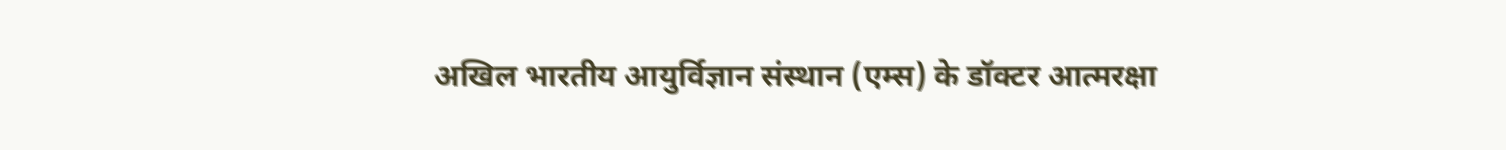अखिल भारतीय आयुर्विज्ञान संस्थान (एम्स) के डॉक्टर आत्मरक्षा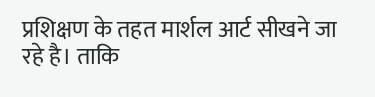प्रशिक्षण के तहत मार्शल आर्ट सीखने जा रहे है। ताकि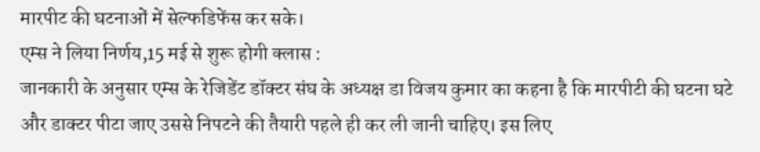मारपीट की घटनाओं में सेल्फडिफेंस कर सके।
एम्स ने लिया निर्णय,15 मई से शुरू होगी क्लास :
जानकारी के अनुसार एम्स के रेजिडेंट डॉक्टर संघ के अध्यक्ष डा विजय कुमार का कहना है कि मारपीटी की घटना घटे और डाक्टर पीटा जाए उससे निपटने की तैयारी पहले ही कर ली जानी चाहिए। इस लिए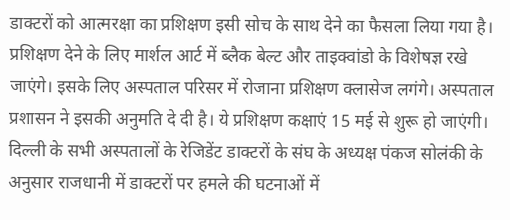डाक्टरों को आत्मरक्षा का प्रशिक्षण इसी सोच के साथ देने का फैसला लिया गया है। प्रशिक्षण देने के लिए मार्शल आर्ट में ब्लैक बेल्ट और ताइक्वांडो के विशेषज्ञ रखे जाएंगे। इसके लिए अस्पताल परिसर में रोजाना प्रशिक्षण क्लासेज लगंगे। अस्पताल प्रशासन ने इसकी अनुमति दे दी है। ये प्रशिक्षण कक्षाएं 15 मई से शुरू हो जाएंगी।
दिल्ली के सभी अस्पतालों के रेजिडेंट डाक्टरों के संघ के अध्यक्ष पंकज सोलंकी के अनुसार राजधानी में डाक्टरों पर हमले की घटनाओं में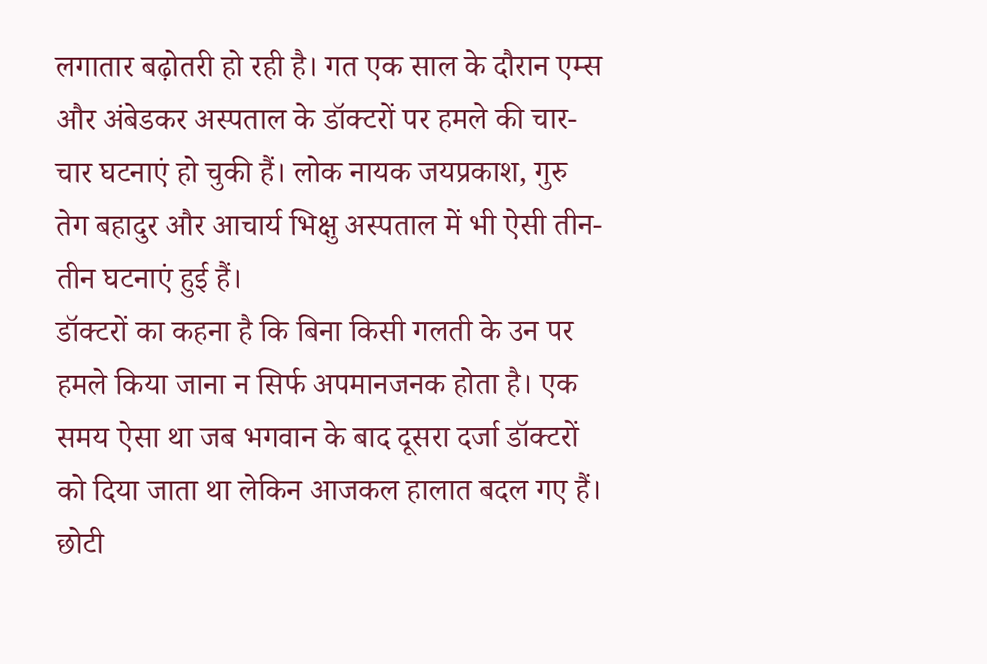लगातार बढ़ोतरी हो रही है। गत एक साल के दौरान एम्स और अंबेडकर अस्पताल के डॉक्टरों पर हमले की चार-चार घटनाएं हो चुकी हैं। लोक नायक जयप्रकाश, गुरु तेग बहादुर और आचार्य भिक्षु अस्पताल में भी ऐसी तीन-तीन घटनाएं हुई हैं।
डॉक्टरों का कहना है कि बिना किसी गलती के उन पर हमले किया जाना न सिर्फ अपमानजनक होता है। एक समय ऐसा था जब भगवान के बाद दूसरा दर्जा डॉक्टरों को दिया जाता था लेकिन आजकल हालात बदल गए हैं। छोटी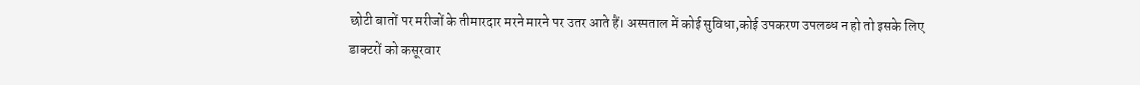छोटी बातों पर मरीजों के तीमारदार मरने मारने पर उतर आते हैं। अस्पताल में कोई सुविधा,कोई उपकरण उपलब्ध न हो तो इसके लिए डाक्टरों को कसूरवार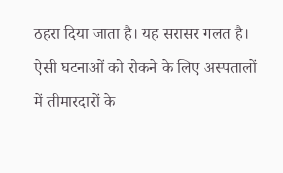ठहरा दिया जाता है। यह सरासर गलत है। ऐसी घटनाओं को रोकने के लिए अस्पतालों में तीमारदारों के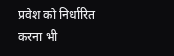प्रवेश को निर्धारित करना भी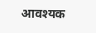आवश्यक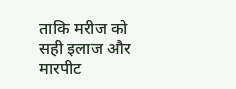ताकि मरीज को सही इलाज और मारपीट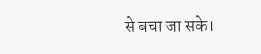से बचा जा सके।